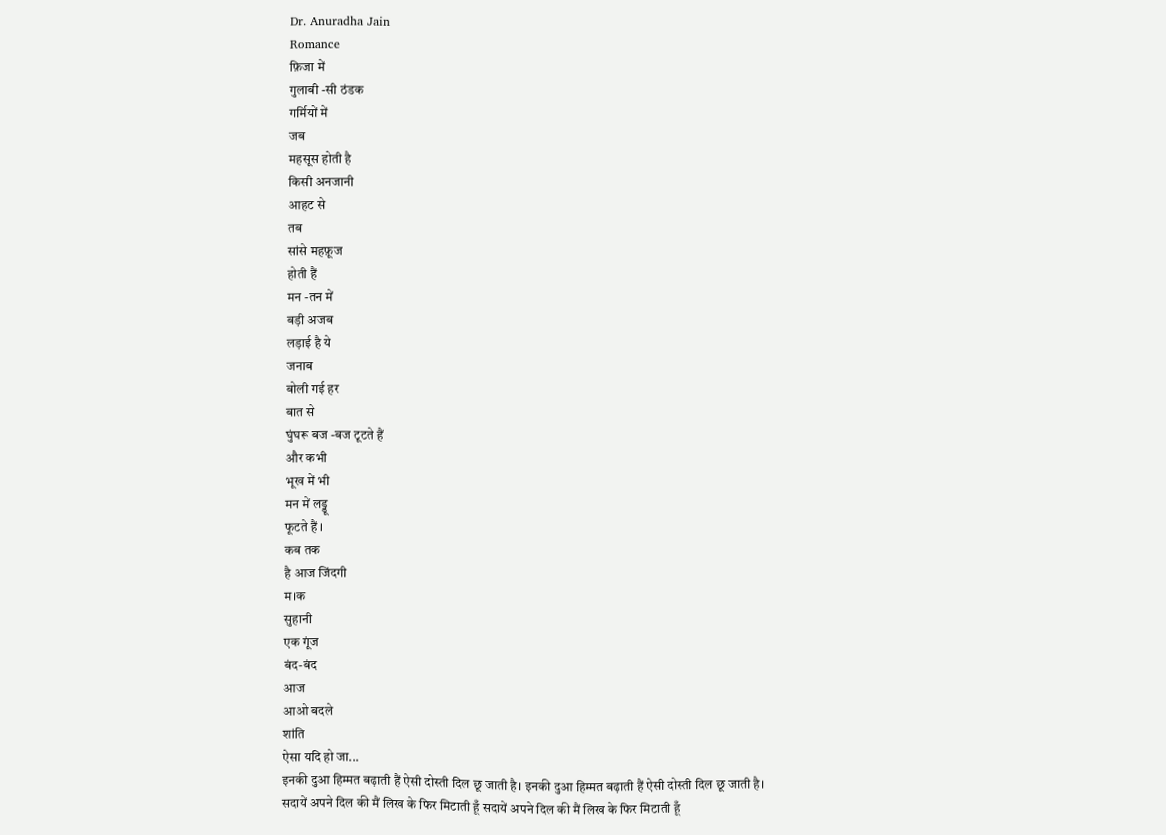Dr. Anuradha Jain
Romance
फ़िजा में
गुलाबी -सी ठंडक
गर्मियों में
जब
महसूस होती है
किसी अनजानी
आहट से
तब
सांसे महफ़ूज
होती हैं
मन -तन में
बड़ी अजब
लड़ाई है ये
जनाब
बोली गई हर
बात से
घुंघरू बज -बज टूटते हैं
और कभी
भूख में भी
मन में लड्डू
फूटते हैं ।
कब तक
है आज जिंदगी
म।क
सुहानी
एक गूंज
बंद-बंद
आज
आओ बदले
शांति
ऐसा यदि हो जा...
इनकी दुआ हिम्मत बढ़ाती हैं ऐसी दोस्ती दिल छू जाती है। इनकी दुआ हिम्मत बढ़ाती हैं ऐसी दोस्ती दिल छू जाती है।
सदायें अपने दिल की मैं लिख के फिर मिटाती हूँ सदायें अपने दिल की मैं लिख के फिर मिटाती हूँ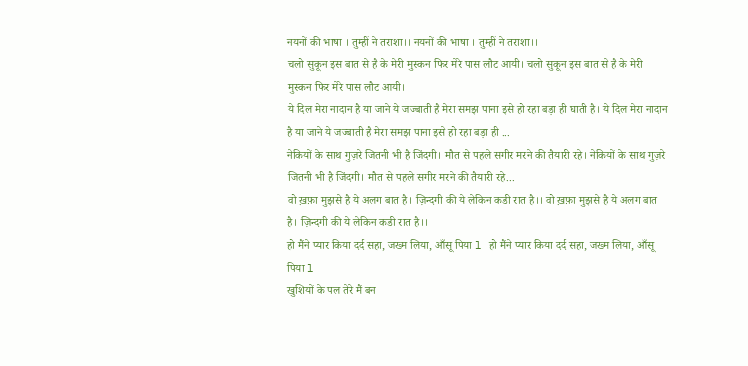नयनों की भाषा । तुम्हीं ने तराशा।। नयनों की भाषा । तुम्हीं ने तराशा।।
चलो सुकून इस बात से है के मेरी मुस्कन फिर मेरे पास लौट आयी। चलो सुकून इस बात से है के मेरी मुस्कन फिर मेरे पास लौट आयी।
ये दिल मेरा नादान है या जाने ये जज्बाती है मेरा समझ पाना इसे हो रहा बड़ा ही घाती है। ये दिल मेरा नादान है या जाने ये जज्बाती है मेरा समझ पाना इसे हो रहा बड़ा ही ...
नेकियों के साथ गुज़रे जितनी भी है जिंदगी। मौत से पहले सगीर मरने की तैयारी रहे। नेकियों के साथ गुज़रे जितनी भी है जिंदगी। मौत से पहले सगीर मरने की तैयारी रहे...
वो ख़फ़ा मुझसे है ये अलग बात है। ज़िन्दगी की ये लेकिन कडी रात है।। वो ख़फ़ा मुझसे है ये अलग बात है। ज़िन्दगी की ये लेकिन कडी रात है।।
हो मैंने प्यार किया दर्द सहा, जख्म लिया, आँसू पिया l हो मैंने प्यार किया दर्द सहा, जख्म लिया, आँसू पिया l
खुशियों के पल तेरे मैं बन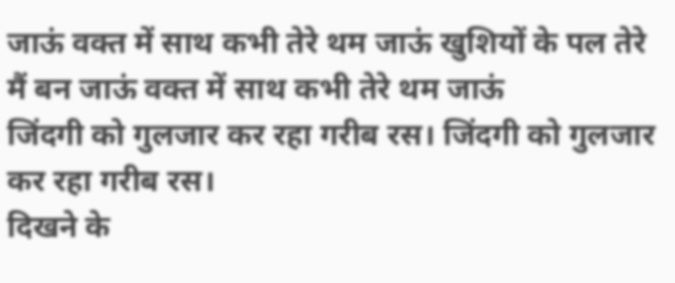जाऊं वक्त में साथ कभी तेरे थम जाऊं खुशियों के पल तेरे मैं बन जाऊं वक्त में साथ कभी तेरे थम जाऊं
जिंदगी को गुलजार कर रहा गरीब रस। जिंदगी को गुलजार कर रहा गरीब रस।
दिखने के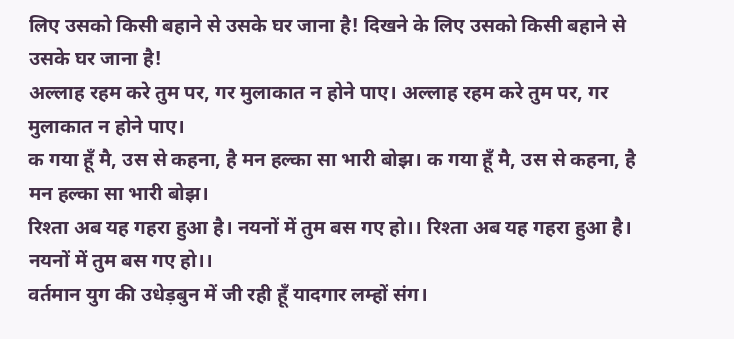लिए उसको किसी बहाने से उसके घर जाना है! दिखने के लिए उसको किसी बहाने से उसके घर जाना है!
अल्लाह रहम करे तुम पर, गर मुलाकात न होने पाए। अल्लाह रहम करे तुम पर, गर मुलाकात न होने पाए।
क गया हूँ मै, उस से कहना, है मन हल्का सा भारी बोझ। क गया हूँ मै, उस से कहना, है मन हल्का सा भारी बोझ।
रिश्ता अब यह गहरा हुआ है। नयनों में तुम बस गए हो।। रिश्ता अब यह गहरा हुआ है। नयनों में तुम बस गए हो।।
वर्तमान युग की उधेड़बुन में जी रही हूँ यादगार लम्हों संग।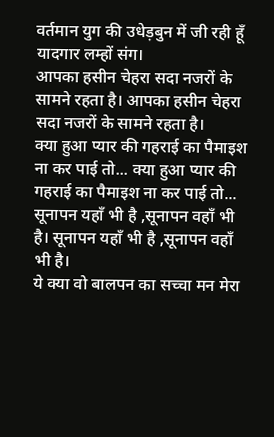वर्तमान युग की उधेड़बुन में जी रही हूँ यादगार लम्हों संग।
आपका हसीन चेहरा सदा नजरों के सामने रहता है। आपका हसीन चेहरा सदा नजरों के सामने रहता है।
क्या हुआ प्यार की गहराई का पैमाइश ना कर पाई तो... क्या हुआ प्यार की गहराई का पैमाइश ना कर पाई तो...
सूनापन यहाँ भी है ,सूनापन वहाँ भी है। सूनापन यहाँ भी है ,सूनापन वहाँ भी है।
ये क्या वो बालपन का सच्चा मन मेरा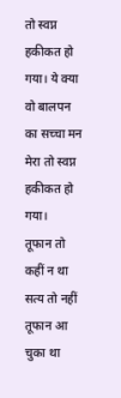तो स्वप्न हकीकत हो गया। ये क्या वो बालपन का सच्चा मन मेरा तो स्वप्न हकीकत हो गया।
तूफान तो कहीं न था सत्य तो नहीं तूफान आ चुका था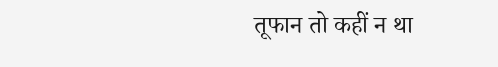तूफान तो कहीं न था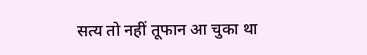सत्य तो नहीं तूफान आ चुका था